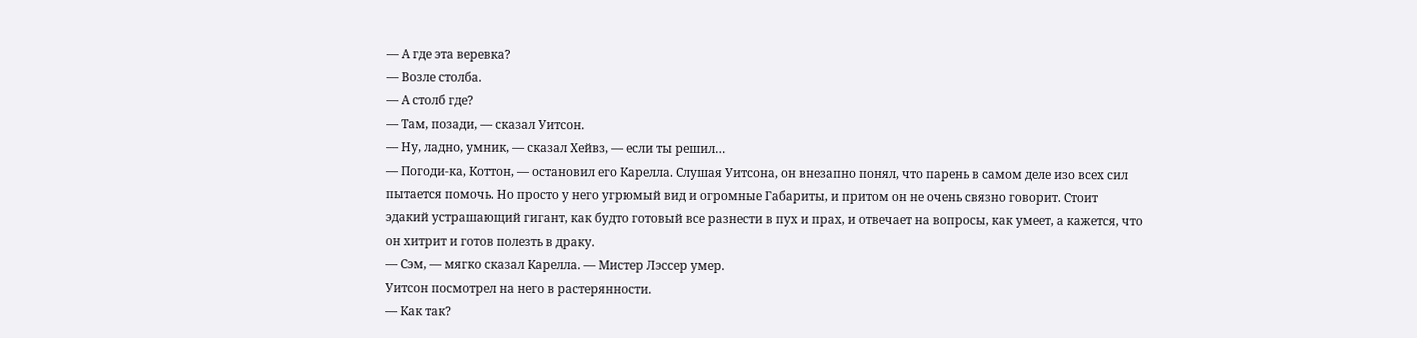— А где эта веревка?
— Возле столба.
— А столб где?
— Там, позади, — сказал Уитсон.
— Ну, ладно, умник, — сказал Хейвз, — если ты решил…
— Погоди-ка, Коттон, — остановил его Карелла. Слушая Уитсона, он внезапно понял, что парень в самом деле изо всех сил пытается помочь. Но просто у него угрюмый вид и огромные Габариты, и притом он не очень связно говорит. Стоит эдакий устрашающий гигант, как будто готовый все разнести в пух и прах, и отвечает на вопросы, как умеет, а кажется, что он хитрит и готов полезть в драку.
— Сэм, — мягко сказал Карелла. — Мистер Лэссер умер.
Уитсон посмотрел на него в растерянности.
— Как так?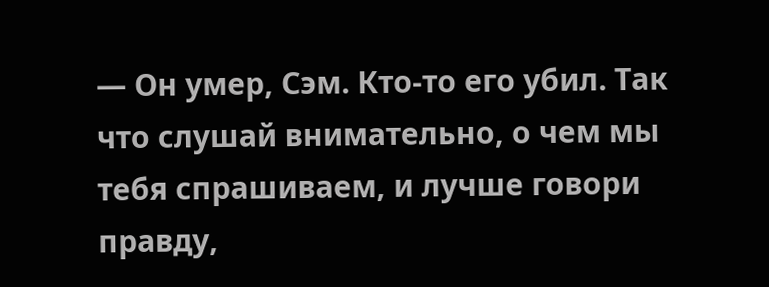— Он умер, Сэм. Кто-то его убил. Так что слушай внимательно, о чем мы тебя спрашиваем, и лучше говори правду,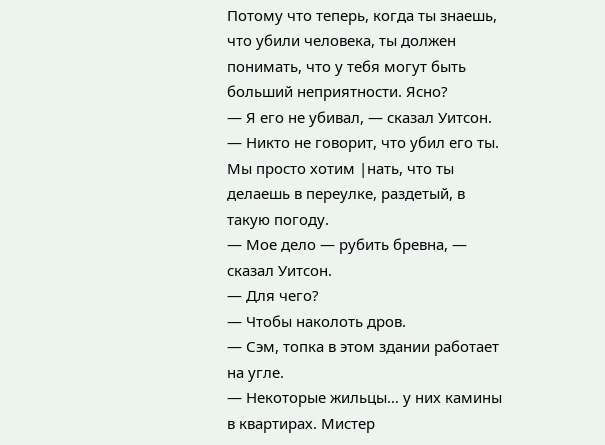Потому что теперь, когда ты знаешь, что убили человека, ты должен понимать, что у тебя могут быть больший неприятности. Ясно?
— Я его не убивал, — сказал Уитсон.
— Никто не говорит, что убил его ты. Мы просто хотим |нать, что ты делаешь в переулке, раздетый, в такую погоду.
— Мое дело — рубить бревна, — сказал Уитсон.
— Для чего?
— Чтобы наколоть дров.
— Сэм, топка в этом здании работает на угле.
— Некоторые жильцы… у них камины в квартирах. Мистер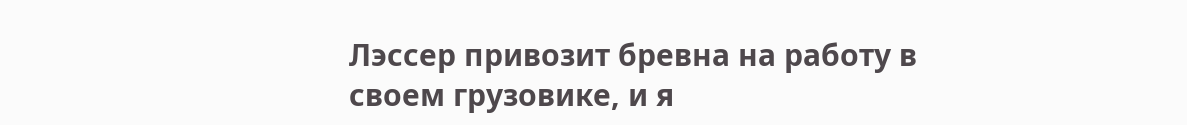Лэссер привозит бревна на работу в своем грузовике, и я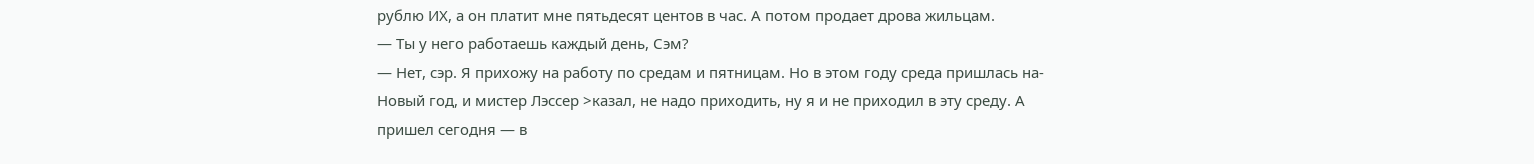рублю ИХ, а он платит мне пятьдесят центов в час. А потом продает дрова жильцам.
— Ты у него работаешь каждый день, Сэм?
— Нет, сэр. Я прихожу на работу по средам и пятницам. Но в этом году среда пришлась на- Новый год, и мистер Лэссер >казал, не надо приходить, ну я и не приходил в эту среду. А пришел сегодня — в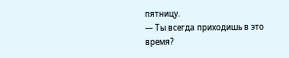пятницу.
— Ты всегда приходишь в это время?